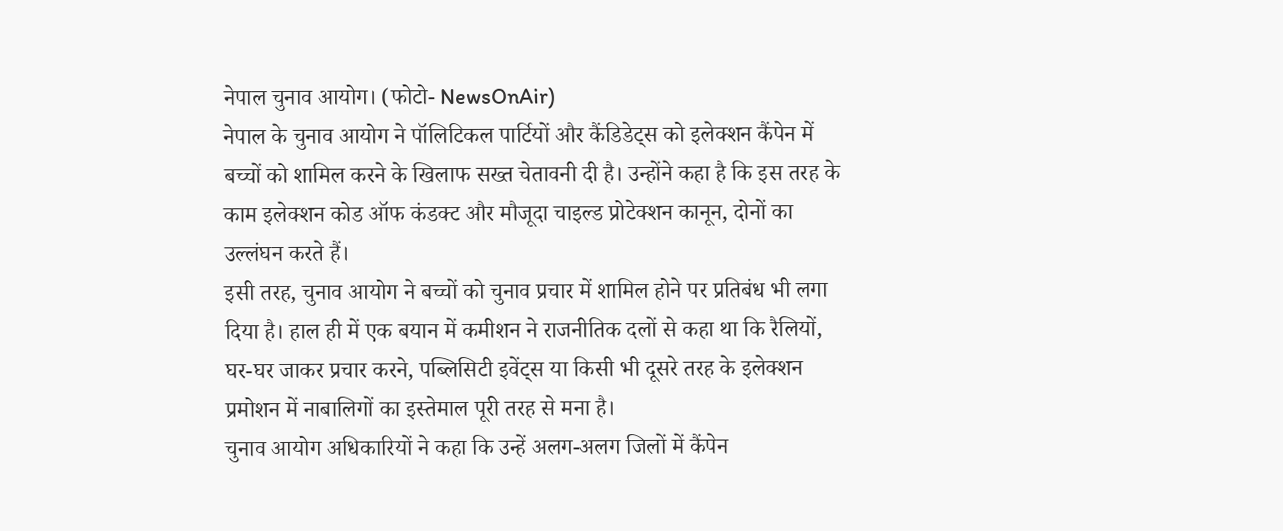नेपाल चुनाव आयोग। (फोटो- NewsOnAir)
नेपाल के चुनाव आयोग ने पॉलिटिकल पार्टियों और कैंडिडेट्स को इलेक्शन कैंपेन में बच्चों को शामिल करने के खिलाफ सख्त चेतावनी दी है। उन्होंने कहा है कि इस तरह के काम इलेक्शन कोड ऑफ कंडक्ट और मौजूदा चाइल्ड प्रोटेक्शन कानून, दोनों का उल्लंघन करते हैं।
इसी तरह, चुनाव आयोग ने बच्चों को चुनाव प्रचार में शामिल होने पर प्रतिबंध भी लगा दिया है। हाल ही में एक बयान में कमीशन ने राजनीतिक दलों से कहा था कि रैलियों, घर-घर जाकर प्रचार करने, पब्लिसिटी इवेंट्स या किसी भी दूसरे तरह के इलेक्शन प्रमोशन में नाबालिगों का इस्तेमाल पूरी तरह से मना है।
चुनाव आयोग अधिकारियों ने कहा कि उन्हें अलग-अलग जिलों में कैंपेन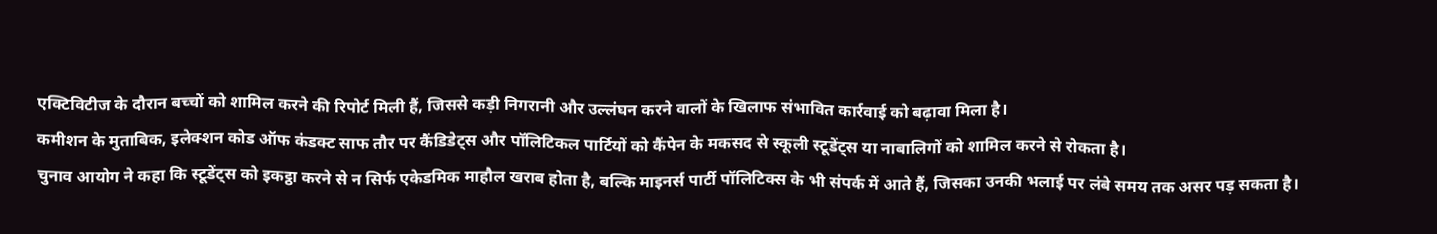एक्टिविटीज के दौरान बच्चों को शामिल करने की रिपोर्ट मिली हैं, जिससे कड़ी निगरानी और उल्लंघन करने वालों के खिलाफ संभावित कार्रवाई को बढ़ावा मिला है।
कमीशन के मुताबिक, इलेक्शन कोड ऑफ कंडक्ट साफ तौर पर कैंडिडेट्स और पॉलिटिकल पार्टियों को कैंपेन के मकसद से स्कूली स्टूडेंट्स या नाबालिगों को शामिल करने से रोकता है।
चुनाव आयोग ने कहा कि स्टूडेंट्स को इकट्ठा करने से न सिर्फ एकेडमिक माहौल खराब होता है, बल्कि माइनर्स पार्टी पॉलिटिक्स के भी संपर्क में आते हैं, जिसका उनकी भलाई पर लंबे समय तक असर पड़ सकता है।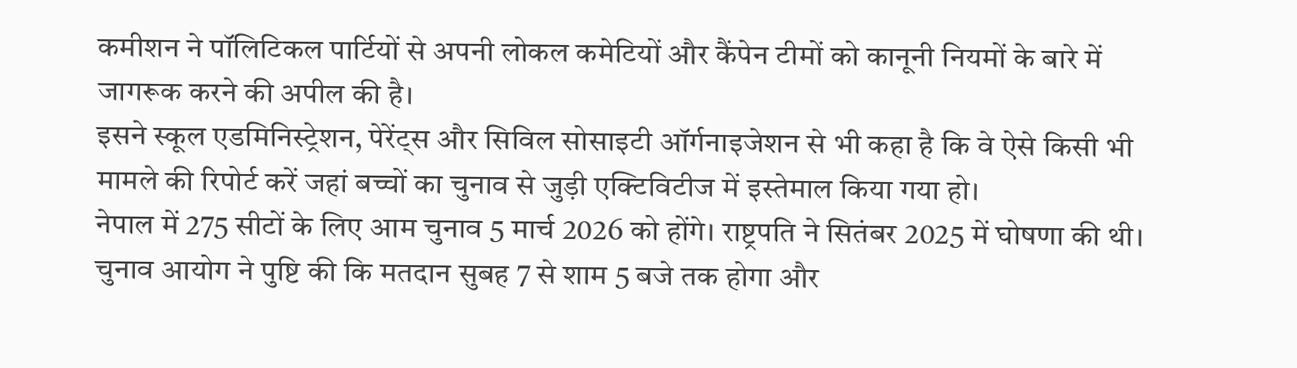कमीशन ने पॉलिटिकल पार्टियों से अपनी लोकल कमेटियों और कैंपेन टीमों को कानूनी नियमों के बारे में जागरूक करने की अपील की है।
इसने स्कूल एडमिनिस्ट्रेशन, पेरेंट्स और सिविल सोसाइटी ऑर्गनाइजेशन से भी कहा है कि वे ऐसे किसी भी मामले की रिपोर्ट करें जहां बच्चों का चुनाव से जुड़ी एक्टिविटीज में इस्तेमाल किया गया हो।
नेपाल में 275 सीटों के लिए आम चुनाव 5 मार्च 2026 को होंगे। राष्ट्रपति ने सितंबर 2025 में घोषणा की थी। चुनाव आयोग ने पुष्टि की कि मतदान सुबह 7 से शाम 5 बजे तक होगा और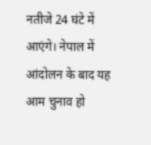नतीजे 24 घंटे में आएंगे। नेपाल में आंदोलन के बाद यह आम चुनाव हो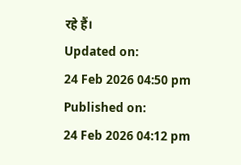रहे हैं।
Updated on:
24 Feb 2026 04:50 pm
Published on:
24 Feb 2026 04:12 pm